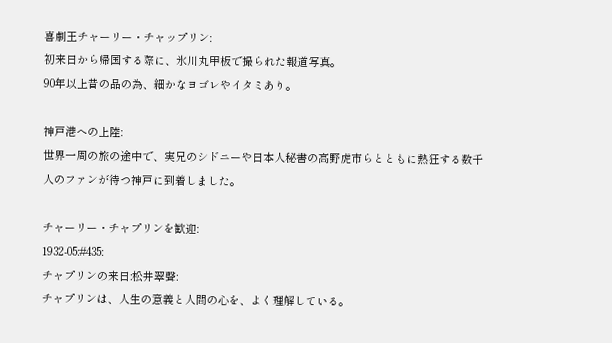喜劇王チャーリー・チャップリン:
初来日から帰国する際に、氷川丸甲板で撮られた報道写真。
90年以上昔の品の為、細かなヨゴレやイタミあり。

神戸港への上陸:
世界一周の旅の途中で、実兄のシドニーや日本人秘書の高野虎市らとともに熱狂する数千人のファンが待つ神戸に到着しました。

チャーリー・チャプリンを歓迎:
1932-05:#435:
チャプリンの来日:松井翠聲:
チャプリンは、人生の意義と人間の心を、よく理解している。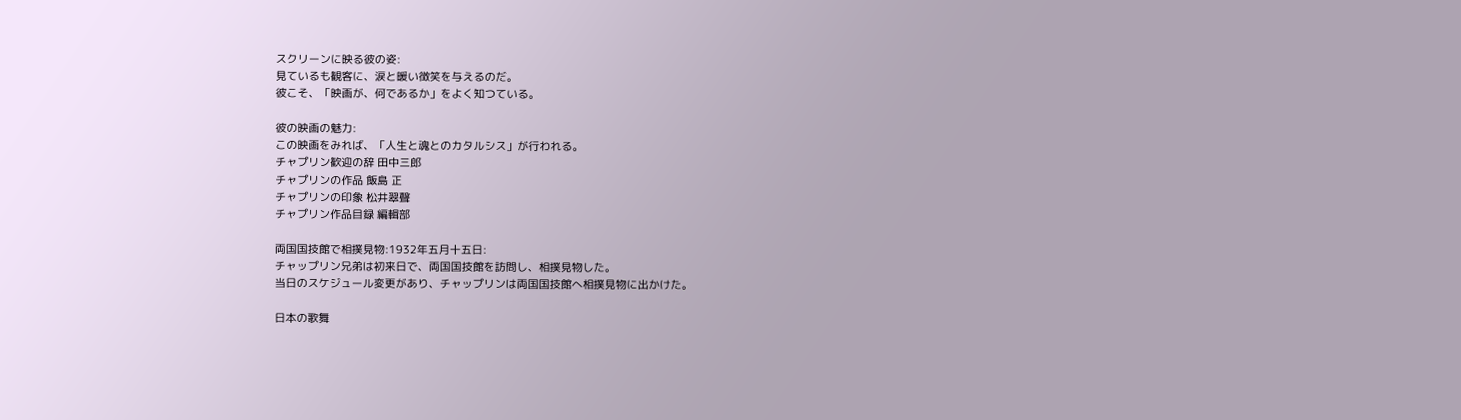スクリーンに映る彼の姿:
見ているも観客に、涙と暖い徴笑を与えるのだ。
彼こそ、「映画が、何であるか」をよく知つている。

彼の映画の魅力:
この映画をみれば、「人生と魂とのカタルシス」が行われる。
チャプリン歓迎の辞 田中三郎
チャプリンの作品 飯島 正
チャプリンの印象 松井翠聲
チャプリン作品目録 編輯部

両国国技館で相撲見物:1932年五月十五日:
チャップリン兄弟は初来日で、両国国技館を訪問し、相撲見物した。
当日のスケジュール変更があり、チャップリンは両国国技館へ相撲見物に出かけた。

日本の歌舞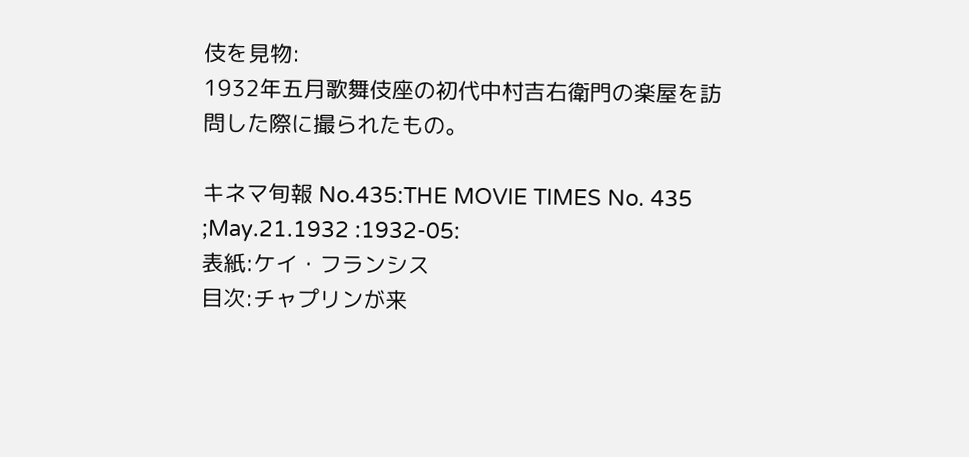伎を見物:
1932年五月歌舞伎座の初代中村吉右衛門の楽屋を訪問した際に撮られたもの。

キネマ旬報 No.435:THE MOVIE TIMES No. 435 ;May.21.1932 :1932-05:
表紙:ケイ・フランシス
目次:チャプリンが来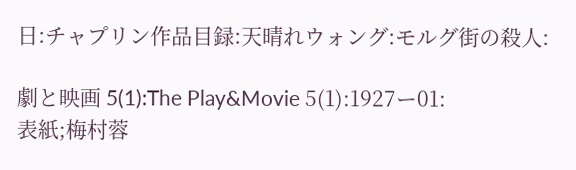日:チャプリン作品目録:天晴れウォング:モルグ街の殺人:

劇と映画 5(1):The Play&Movie 5(1):1927ー01:
表紙;梅村蓉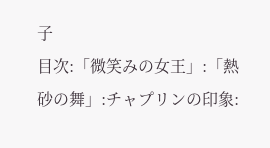子
目次:「微笑みの女王」:「熱砂の舞」:チャプリンの印象: